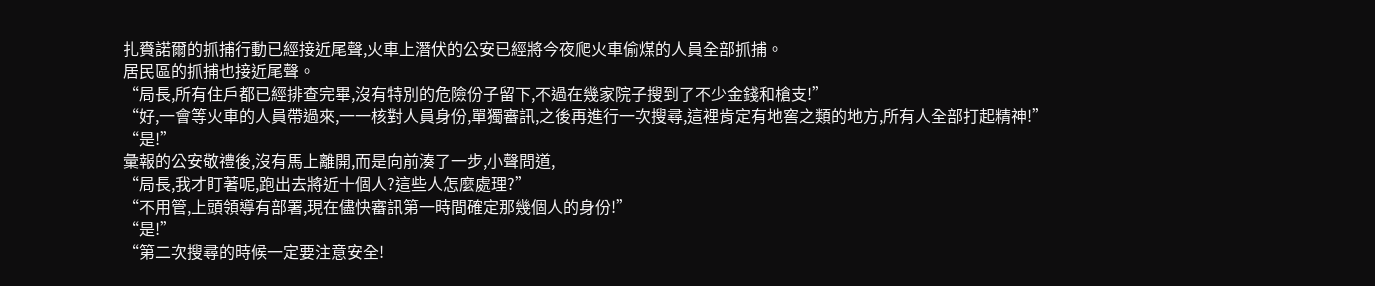扎賚諾爾的抓捕行動已經接近尾聲,火車上潛伏的公安已經將今夜爬火車偷煤的人員全部抓捕。
居民區的抓捕也接近尾聲。
“局長,所有住戶都已經排查完畢,沒有特別的危險份子留下,不過在幾家院子搜到了不少金錢和槍支!”
“好,一會等火車的人員帶過來,一一核對人員身份,單獨審訊,之後再進行一次搜尋,這裡肯定有地窖之類的地方,所有人全部打起精神!”
“是!”
彙報的公安敬禮後,沒有馬上離開,而是向前湊了一步,小聲問道,
“局長,我才盯著呢,跑出去將近十個人?這些人怎麼處理?”
“不用管,上頭領導有部署,現在儘快審訊第一時間確定那幾個人的身份!”
“是!”
“第二次搜尋的時候一定要注意安全!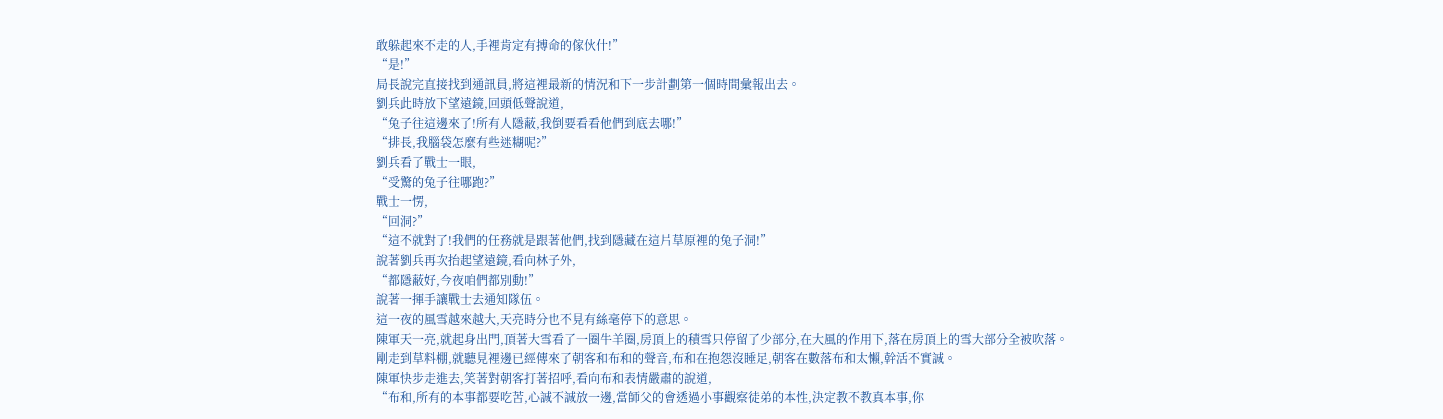敢躲起來不走的人,手裡肯定有搏命的傢伙什!”
“是!”
局長說完直接找到通訊員,將這裡最新的情況和下一步計劃第一個時間彙報出去。
劉兵此時放下望遠鏡,回頭低聲說道,
“兔子往這邊來了!所有人隱蔽,我倒要看看他們到底去哪!”
“排長,我腦袋怎麼有些迷糊呢?”
劉兵看了戰士一眼,
“受驚的兔子往哪跑?”
戰士一愣,
“回洞?”
“這不就對了!我們的任務就是跟著他們,找到隱藏在這片草原裡的兔子洞!”
說著劉兵再次抬起望遠鏡,看向林子外,
“都隱蔽好,今夜咱們都別動!”
說著一揮手讓戰士去通知隊伍。
這一夜的風雪越來越大,天亮時分也不見有絲毫停下的意思。
陳軍天一亮,就起身出門,頂著大雪看了一圈牛羊圈,房頂上的積雪只停留了少部分,在大風的作用下,落在房頂上的雪大部分全被吹落。
剛走到草料棚,就聽見裡邊已經傳來了朝客和布和的聲音,布和在抱怨沒睡足,朝客在數落布和太懶,幹活不實誠。
陳軍快步走進去,笑著對朝客打著招呼,看向布和表情嚴肅的說道,
“布和,所有的本事都要吃苦,心誠不誠放一邊,當師父的會透過小事觀察徒弟的本性,決定教不教真本事,你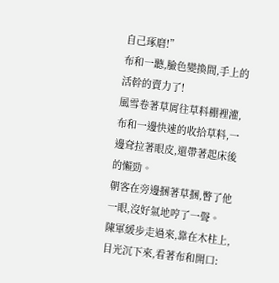自己琢磨!”
布和一聽,臉色變換間,手上的活幹的賣力了!
風雪卷著草屑往草料棚裡灌,布和一邊快速的收拾草料,一邊耷拉著眼皮,還帶著起床後的懶勁。
朝客在旁邊捆著草捆,瞥了他一眼,沒好氣地哼了一聲。
陳軍緩步走過來,靠在木柱上,目光沉下來,看著布和開口: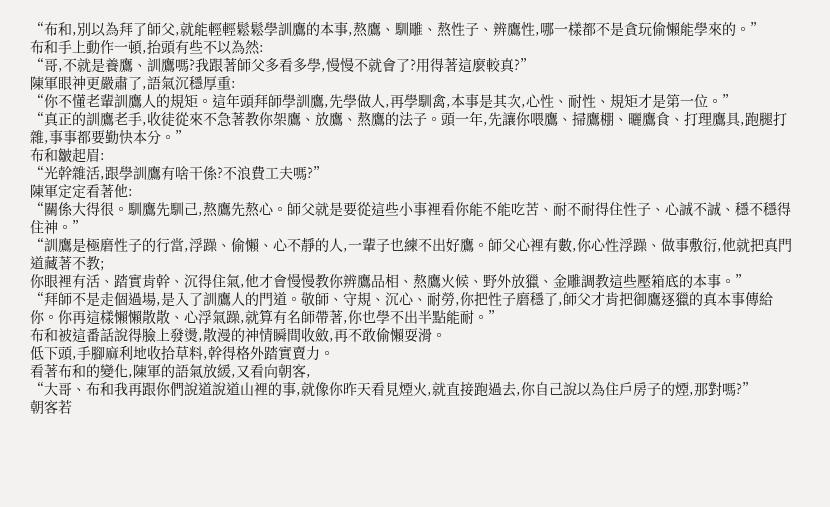“布和,別以為拜了師父,就能輕輕鬆鬆學訓鷹的本事,熬鷹、馴雕、熬性子、辨鷹性,哪一樣都不是貪玩偷懶能學來的。”
布和手上動作一頓,抬頭有些不以為然:
“哥,不就是養鷹、訓鷹嗎?我跟著師父多看多學,慢慢不就會了?用得著這麼較真?”
陳軍眼神更嚴肅了,語氣沉穩厚重:
“你不懂老輩訓鷹人的規矩。這年頭拜師學訓鷹,先學做人,再學馴禽,本事是其次,心性、耐性、規矩才是第一位。”
“真正的訓鷹老手,收徒從來不急著教你架鷹、放鷹、熬鷹的法子。頭一年,先讓你喂鷹、掃鷹棚、曬鷹食、打理鷹具,跑腿打雜,事事都要勤快本分。”
布和皺起眉:
“光幹雜活,跟學訓鷹有啥干係?不浪費工夫嗎?”
陳軍定定看著他:
“關係大得很。馴鷹先馴己,熬鷹先熬心。師父就是要從這些小事裡看你能不能吃苦、耐不耐得住性子、心誠不誠、穩不穩得住神。”
“訓鷹是極磨性子的行當,浮躁、偷懶、心不靜的人,一輩子也練不出好鷹。師父心裡有數,你心性浮躁、做事敷衍,他就把真門道藏著不教;
你眼裡有活、踏實肯幹、沉得住氣,他才會慢慢教你辨鷹品相、熬鷹火候、野外放獵、金雕調教這些壓箱底的本事。”
“拜師不是走個過場,是入了訓鷹人的門道。敬師、守規、沉心、耐勞,你把性子磨穩了,師父才肯把御鷹逐獵的真本事傳給你。你再這樣懶懶散散、心浮氣躁,就算有名師帶著,你也學不出半點能耐。”
布和被這番話說得臉上發燙,散漫的神情瞬間收斂,再不敢偷懶耍滑。
低下頭,手腳麻利地收拾草料,幹得格外踏實賣力。
看著布和的變化,陳軍的語氣放緩,又看向朝客,
“大哥、布和我再跟你們說道說道山裡的事,就像你昨天看見煙火,就直接跑過去,你自己說以為住戶房子的煙,那對嗎?”
朝客若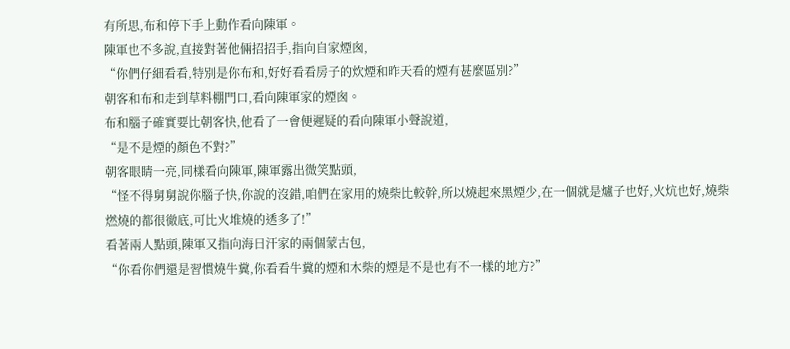有所思,布和停下手上動作看向陳軍。
陳軍也不多說,直接對著他倆招招手,指向自家煙囪,
“你們仔細看看,特別是你布和,好好看看房子的炊煙和昨天看的煙有甚麼區別?”
朝客和布和走到草料棚門口,看向陳軍家的煙囪。
布和腦子確實要比朝客快,他看了一會便遲疑的看向陳軍小聲說道,
“是不是煙的顏色不對?”
朝客眼睛一亮,同樣看向陳軍,陳軍露出微笑點頭,
“怪不得舅舅說你腦子快,你說的沒錯,咱們在家用的燒柴比較幹,所以燒起來黑煙少,在一個就是爐子也好,火炕也好,燒柴燃燒的都很徹底,可比火堆燒的透多了!”
看著兩人點頭,陳軍又指向海日汗家的兩個蒙古包,
“你看你們還是習慣燒牛糞,你看看牛糞的煙和木柴的煙是不是也有不一樣的地方?”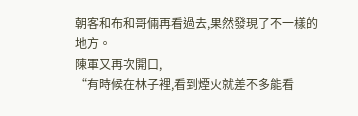朝客和布和哥倆再看過去,果然發現了不一樣的地方。
陳軍又再次開口,
“有時候在林子裡,看到煙火就差不多能看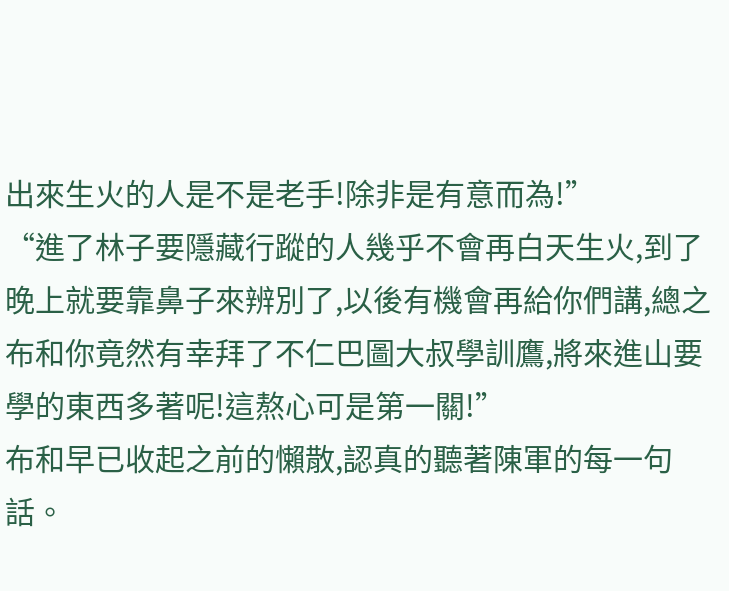出來生火的人是不是老手!除非是有意而為!”
“進了林子要隱藏行蹤的人幾乎不會再白天生火,到了晚上就要靠鼻子來辨別了,以後有機會再給你們講,總之布和你竟然有幸拜了不仁巴圖大叔學訓鷹,將來進山要學的東西多著呢!這熬心可是第一關!”
布和早已收起之前的懶散,認真的聽著陳軍的每一句話。